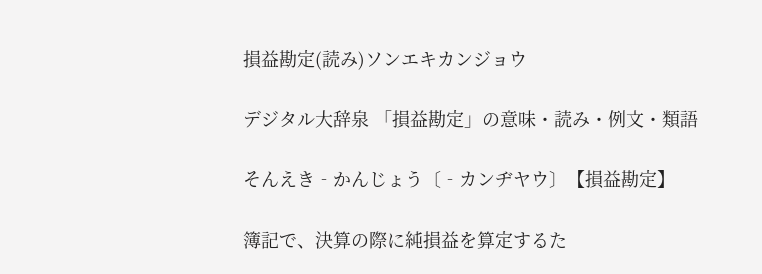損益勘定(読み)ソンエキカンジョウ

デジタル大辞泉 「損益勘定」の意味・読み・例文・類語

そんえき‐かんじょう〔‐カンヂヤウ〕【損益勘定】

簿記で、決算の際に純損益を算定するた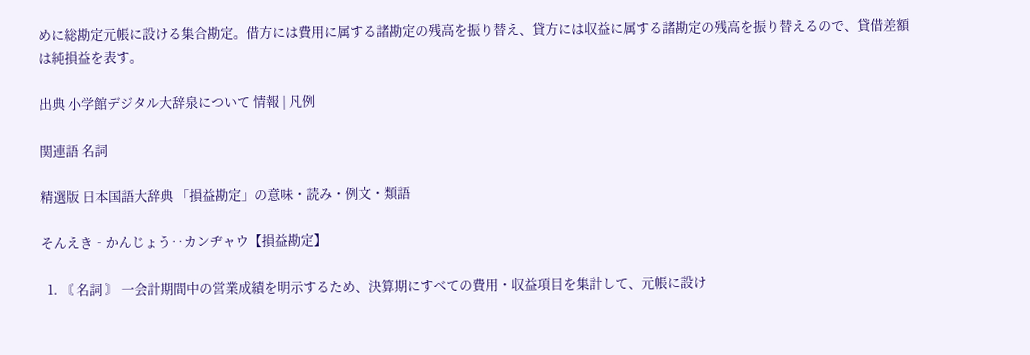めに総勘定元帳に設ける集合勘定。借方には費用に属する諸勘定の残高を振り替え、貸方には収益に属する諸勘定の残高を振り替えるので、貸借差額は純損益を表す。

出典 小学館デジタル大辞泉について 情報 | 凡例

関連語 名詞

精選版 日本国語大辞典 「損益勘定」の意味・読み・例文・類語

そんえき‐かんじょう‥カンヂャウ【損益勘定】

  1. 〘 名詞 〙 一会計期間中の営業成績を明示するため、決算期にすべての費用・収益項目を集計して、元帳に設け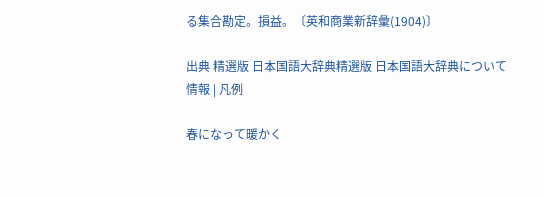る集合勘定。損益。〔英和商業新辞彙(1904)〕

出典 精選版 日本国語大辞典精選版 日本国語大辞典について 情報 | 凡例

春になって暖かく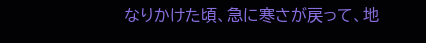なりかけた頃、急に寒さが戻って、地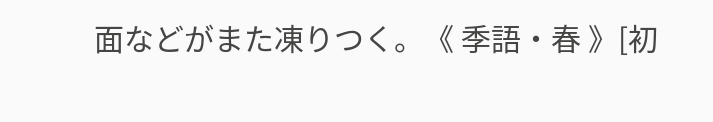面などがまた凍りつく。《 季語・春 》[初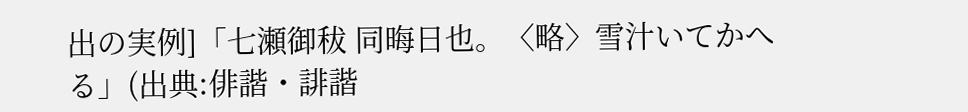出の実例]「七瀬御秡 同晦日也。〈略〉雪汁いてかへる」(出典:俳諧・誹諧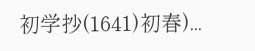初学抄(1641)初春)...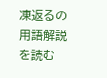凍返るの用語解説を読む